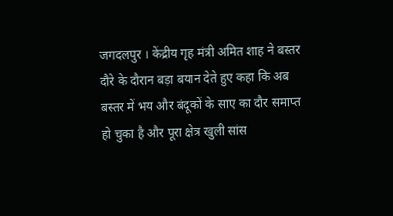जगदलपुर । केंद्रीय गृह मंत्री अमित शाह ने बस्तर दौरे के दौरान बड़ा बयान देते हुए कहा कि अब बस्तर में भय और बंदूकों के साए का दौर समाप्त हो चुका है और पूरा क्षेत्र खुली सांस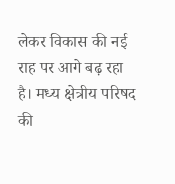लेकर विकास की नई राह पर आगे बढ़ रहा है। मध्य क्षेत्रीय परिषद की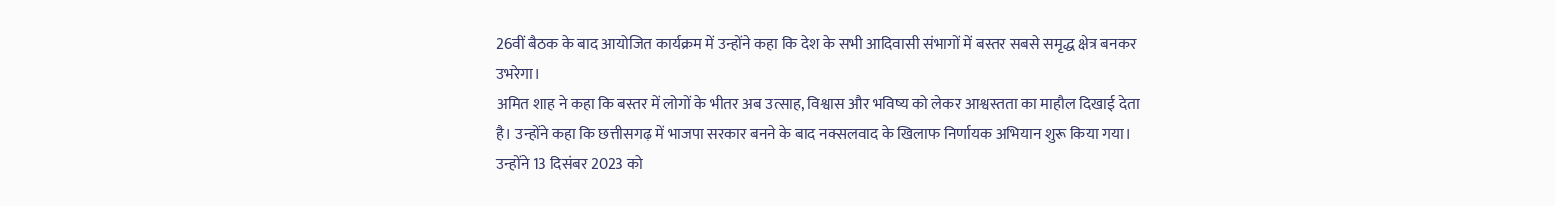26वीं बैठक के बाद आयोजित कार्यक्रम में उन्होंने कहा कि देश के सभी आदिवासी संभागों में बस्तर सबसे समृद्ध क्षेत्र बनकर उभरेगा।
अमित शाह ने कहा कि बस्तर में लोगों के भीतर अब उत्साह, विश्वास और भविष्य को लेकर आश्वस्तता का माहौल दिखाई देता है। उन्होंने कहा कि छत्तीसगढ़ में भाजपा सरकार बनने के बाद नक्सलवाद के खिलाफ निर्णायक अभियान शुरू किया गया। उन्होंने 13 दिसंबर 2023 को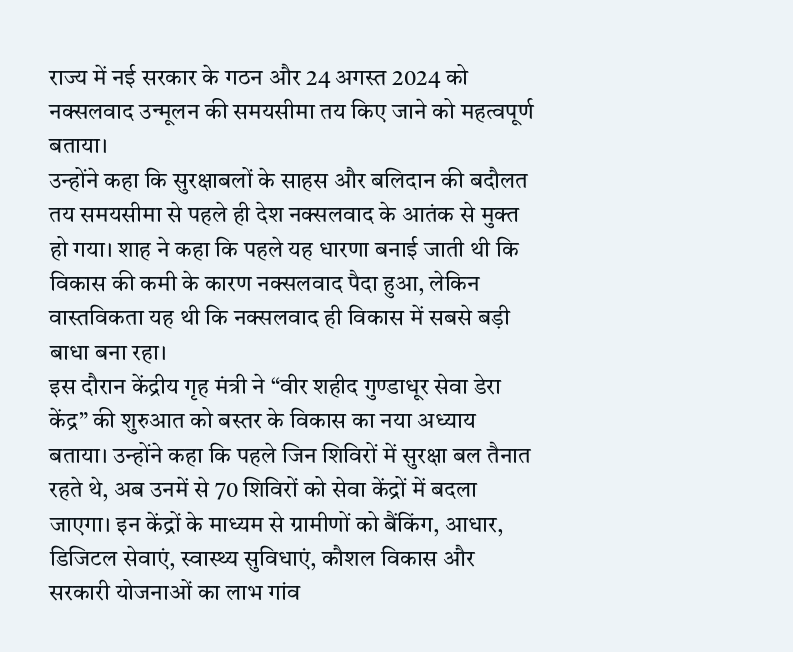राज्य में नई सरकार के गठन और 24 अगस्त 2024 को नक्सलवाद उन्मूलन की समयसीमा तय किए जाने को महत्वपूर्ण बताया।
उन्होंने कहा कि सुरक्षाबलों के साहस और बलिदान की बदौलत तय समयसीमा से पहले ही देश नक्सलवाद के आतंक से मुक्त हो गया। शाह ने कहा कि पहले यह धारणा बनाई जाती थी कि विकास की कमी के कारण नक्सलवाद पैदा हुआ, लेकिन वास्तविकता यह थी कि नक्सलवाद ही विकास में सबसे बड़ी बाधा बना रहा।
इस दौरान केंद्रीय गृह मंत्री ने “वीर शहीद गुण्डाधूर सेवा डेरा केंद्र” की शुरुआत को बस्तर के विकास का नया अध्याय बताया। उन्होंने कहा कि पहले जिन शिविरों में सुरक्षा बल तैनात रहते थे, अब उनमें से 70 शिविरों को सेवा केंद्रों में बदला जाएगा। इन केंद्रों के माध्यम से ग्रामीणों को बैंकिंग, आधार, डिजिटल सेवाएं, स्वास्थ्य सुविधाएं, कौशल विकास और सरकारी योजनाओं का लाभ गांव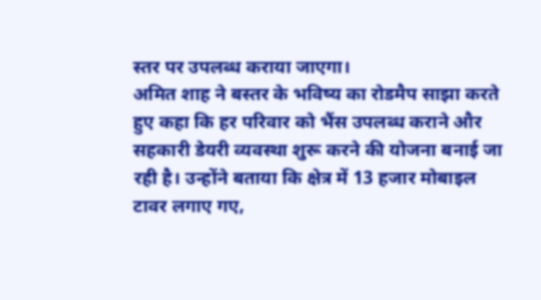स्तर पर उपलब्ध कराया जाएगा।
अमित शाह ने बस्तर के भविष्य का रोडमैप साझा करते हुए कहा कि हर परिवार को भैंस उपलब्ध कराने और सहकारी डेयरी व्यवस्था शुरू करने की योजना बनाई जा रही है। उन्होंने बताया कि क्षेत्र में 13 हजार मोबाइल टावर लगाए गए,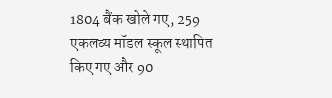1804 बैंक खोले गए, 259 एकलव्य मॉडल स्कूल स्थापित किए गए और 90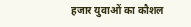हजार युवाओं का कौशल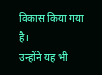विकास किया गया है।
उन्होंने यह भी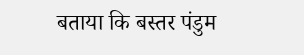बताया कि बस्तर पंडुम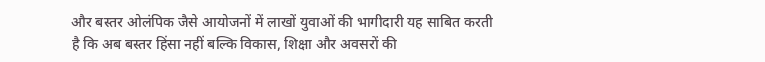और बस्तर ओलंपिक जैसे आयोजनों में लाखों युवाओं की भागीदारी यह साबित करती है कि अब बस्तर हिंसा नहीं बल्कि विकास, शिक्षा और अवसरों की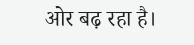ओर बढ़ रहा है।